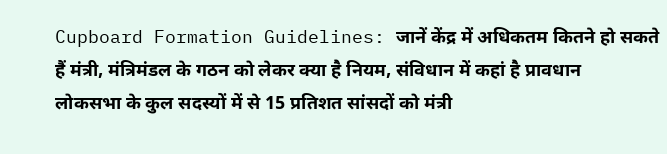Cupboard Formation Guidelines: जानें केंद्र में अधिकतम कितने हो सकते हैं मंत्री, मंत्रिमंडल के गठन को लेकर क्या है नियम, संविधान में कहां है प्रावधान
लोकसभा के कुल सदस्यों में से 15 प्रतिशत सांसदों को मंत्री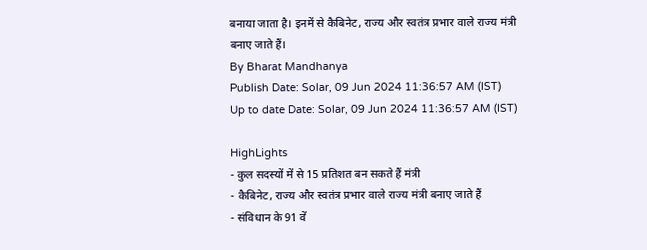बनाया जाता है। इनमें से कैबिनेट, राज्य और स्वतंत्र प्रभार वाले राज्य मंत्री बनाए जाते हैं।
By Bharat Mandhanya
Publish Date: Solar, 09 Jun 2024 11:36:57 AM (IST)
Up to date Date: Solar, 09 Jun 2024 11:36:57 AM (IST)

HighLights
- कुल सदस्यों में से 15 प्रतिशत बन सकते हैं मंत्री
- कैबिनेट, राज्य और स्वतंत्र प्रभार वाले राज्य मंत्री बनाए जाते हैं
- संविधान के 91 वें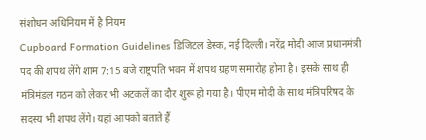संशोधन अधिनियम में है नियम
Cupboard Formation Guidelines डिजिटल डेस्क, नई दिल्ली। नरेंद्र मोदी आज प्रधानमंत्री पद की शपथ लेंगे शाम 7:15 बजे राष्ट्रपति भवन में शपथ ग्रहण समारोह होना है। इसके साथ ही मंत्रिमंडल गठन को लेकर भी अटकलें का दौर शुरू हो गया है। पीएम मोदी के साथ मंत्रिपरिषद के सदस्य भी शपथ लेंगे। यहां आपको बताते हैं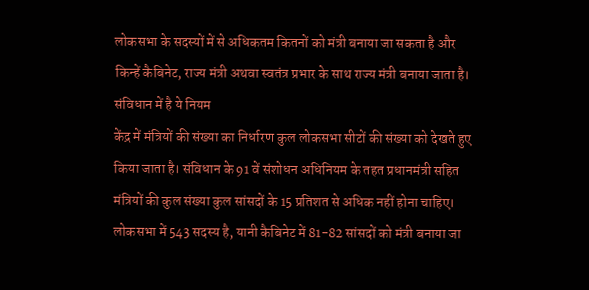लोकसभा के सदस्यों में से अधिकतम कितनों को मंत्री बनाया जा सकता है और किन्हें कैबिनेट, राज्य मंत्री अथवा स्वतंत्र प्रभार के साथ राज्य मंत्री बनाया जाता है।
संविधान में है ये नियम
केंद्र में मंत्रियों की संख्या का निर्धारण कुल लोकसभा सीटों की संख्या को देखते हुए किया जाता है। संविधान के 91 वें संशोधन अधिनियम के तहत प्रधानमंत्री सहित मंत्रियों की कुल संख्या कुल सांसदों के 15 प्रतिशत से अधिक नहीं होना चाहिए। लोकसभा में 543 सदस्य है, यानी कैबिनेट में 81-82 सांसदों को मंत्री बनाया जा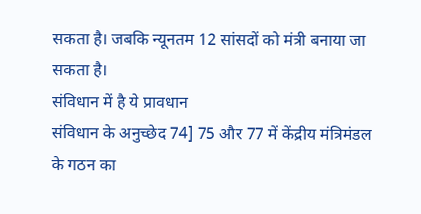सकता है। जबकि न्यूनतम 12 सांसदों को मंत्री बनाया जा सकता है।
संविधान में है ये प्रावधान
संविधान के अनुच्छेद 74] 75 और 77 में केंद्रीय मंत्रिमंडल के गठन का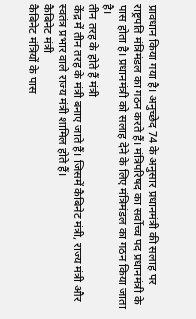प्रावधान किया गया है। अनुच्छेद 74 के अनुसार प्रधानमंत्री की सलाह पर राष्ट्रपति मंत्रिमंडल का गठन करते हैं। मंत्रिपरिषद का सर्वोच्च पद प्रधानमंत्री के पास होता है। प्रधानमंत्री को सलाह देने के लिए मंत्रिमंडल का गठन किया जाता है।
तीन तरह के होते हैं मंत्री
केंद्र में तीन तरह के मंत्री बनाए जाते हैं। जिसमें कैबिनेट मंत्री, राज्य मंत्री और स्वतंत्र प्रभार वाले राज्य मंत्री शामिल होते हैं।
कैबिनेट मंत्री
कैबिनेट मंत्रियों के पास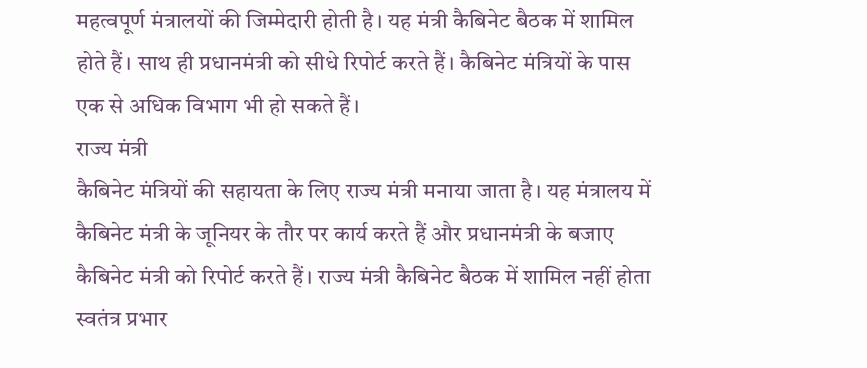महत्वपूर्ण मंत्रालयों की जिम्मेदारी होती है। यह मंत्री कैबिनेट बैठक में शामिल होते हैं। साथ ही प्रधानमंत्री को सीधे रिपोर्ट करते हैं। कैबिनेट मंत्रियों के पास एक से अधिक विभाग भी हो सकते हैं।
राज्य मंत्री
कैबिनेट मंत्रियों की सहायता के लिए राज्य मंत्री मनाया जाता है। यह मंत्रालय में कैबिनेट मंत्री के जूनियर के तौर पर कार्य करते हैं और प्रधानमंत्री के बजाए कैबिनेट मंत्री को रिपोर्ट करते हैं। राज्य मंत्री कैबिनेट बैठक में शामिल नहीं होता
स्वतंत्र प्रभार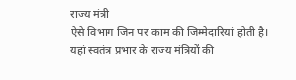राज्य मंत्री
ऐसे विभाग जिन पर काम की जिम्मेदारियां होती है। यहां स्वतंत्र प्रभार के राज्य मंत्रियों की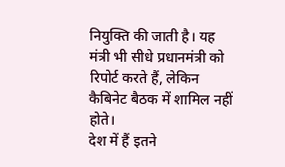नियुक्ति की जाती है। यह मंत्री भी सीधे प्रधानमंत्री को रिपोर्ट करते हैं, लेकिन कैबिनेट बैठक में शामिल नहीं होते।
देश में हैं इतने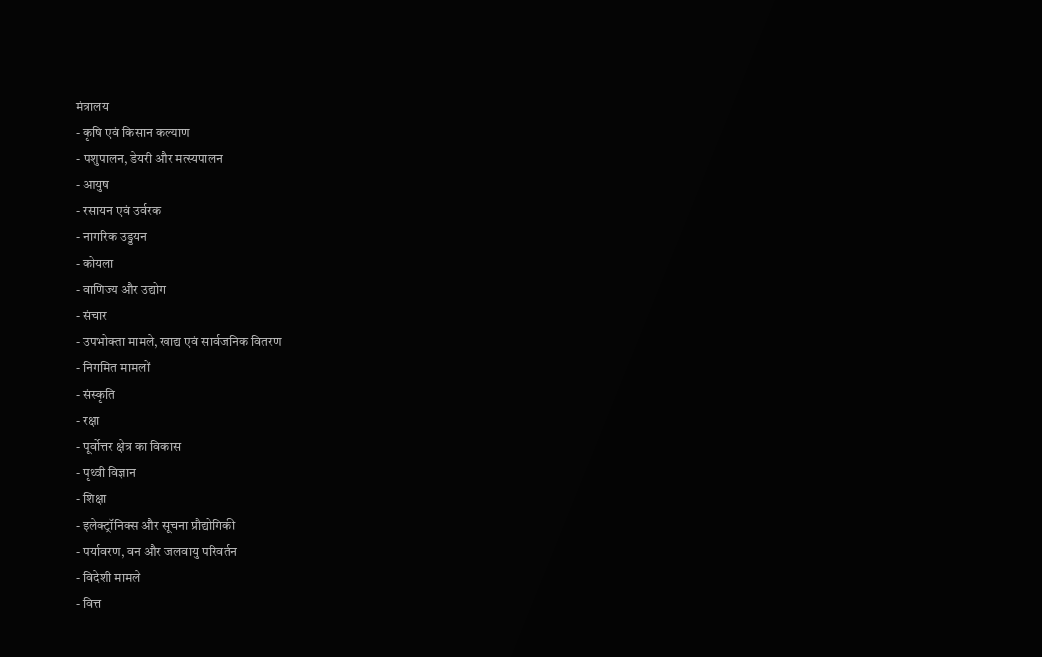मंत्रालय
- कृषि एवं किसान कल्याण
- पशुपालन, डेयरी और मत्स्यपालन
- आयुष
- रसायन एवं उर्वरक
- नागरिक उड्डयन
- कोयला
- वाणिज्य और उद्योग
- संचार
- उपभोक्ता मामले, खाद्य एवं सार्वजनिक वितरण
- निगमित मामलों
- संस्कृति
- रक्षा
- पूर्वोत्तर क्षेत्र का विकास
- पृथ्वी विज्ञान
- शिक्षा
- इलेक्ट्रॉनिक्स और सूचना प्रौद्योगिकी
- पर्यावरण, वन और जलवायु परिवर्तन
- विदेशी मामले
- वित्त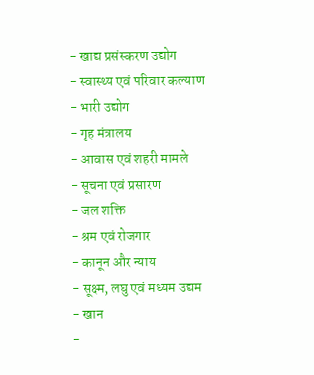- खाद्य प्रसंस्करण उद्योग
- स्वास्थ्य एवं परिवार कल्याण
- भारी उद्योग
- गृह मंत्रालय
- आवास एवं शहरी मामले
- सूचना एवं प्रसारण
- जल शक्ति
- श्रम एवं रोजगार
- कानून और न्याय
- सूक्ष्म, लघु एवं मध्यम उद्यम
- खान
-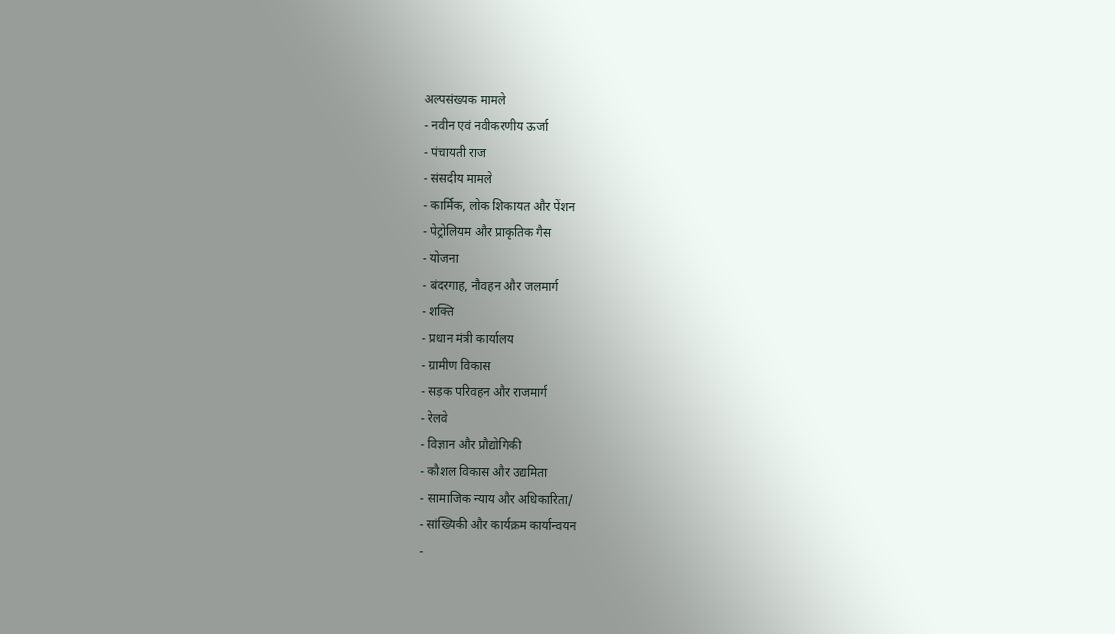अल्पसंख्यक मामले
- नवीन एवं नवीकरणीय ऊर्जा
- पंचायती राज
- संसदीय मामले
- कार्मिक, लोक शिकायत और पेंशन
- पेट्रोलियम और प्राकृतिक गैस
- योजना
- बंदरगाह, नौवहन और जलमार्ग
- शक्ति
- प्रधान मंत्री कार्यालय
- ग्रामीण विकास
- सड़क परिवहन और राजमार्ग
- रेलवे
- विज्ञान और प्रौद्योगिकी
- कौशल विकास और उद्यमिता
- सामाजिक न्याय और अधिकारिता/
- सांख्यिकी और कार्यक्रम कार्यान्वयन
-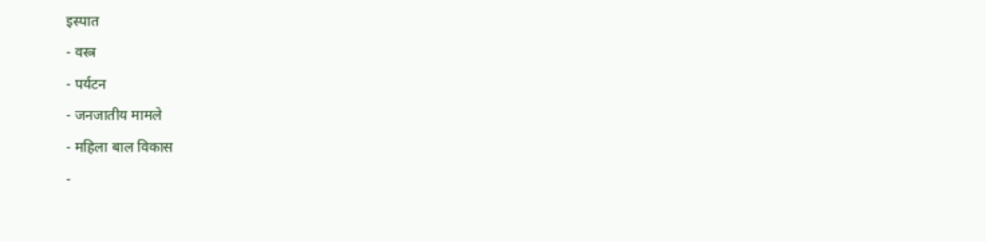इस्पात
- वस्त्र
- पर्यटन
- जनजातीय मामले
- महिला बाल विकास
-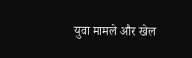युवा मामले और खेल